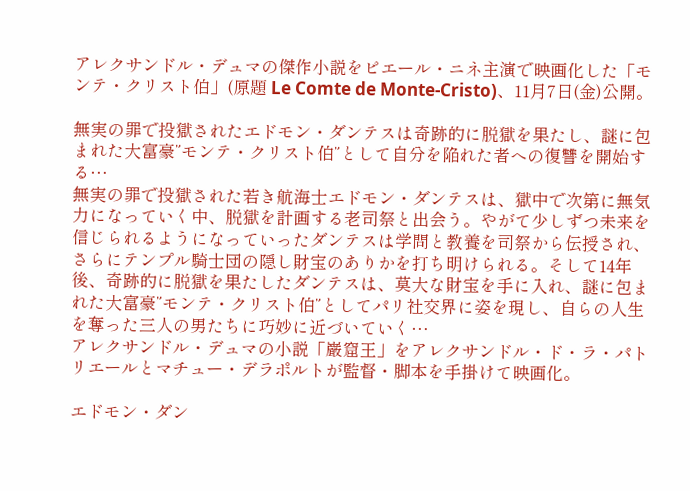アレクサンドル・デュマの傑作小説をピエール・ニネ主演で映画化した「モンテ・クリスト伯」(原題 Le Comte de Monte-Cristo)、11月7日(金)公開。

無実の罪で投獄されたエドモン・ダンテスは奇跡的に脱獄を果たし、謎に包まれた大富豪”モンテ・クリスト伯”として自分を陥れた者への復讐を開始する…
無実の罪で投獄された若き航海士エドモン・ダンテスは、獄中で次第に無気力になっていく中、脱獄を計画する老司祭と出会う。やがて少しずつ未来を信じられるようになっていったダンテスは学問と教養を司祭から伝授され、さらにテンプル騎士団の隠し財宝のありかを打ち明けられる。そして14年後、奇跡的に脱獄を果たしたダンテスは、莫大な財宝を手に入れ、謎に包まれた大富豪”モンテ・クリスト伯”としてパリ社交界に姿を現し、自らの人生を奪った三人の男たちに巧妙に近づいていく…
アレクサンドル・デュマの小説「巌窟王」をアレクサンドル・ド・ラ・パトリエールとマチュー・デラポルトが監督・脚本を手掛けて映画化。

エドモン・ダン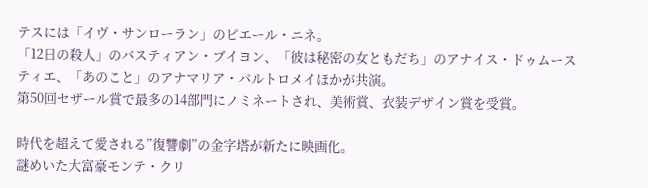テスには「イヴ・サンローラン」のピエール・ニネ。
「12日の殺人」のバスティアン・ブイヨン、「彼は秘密の女ともだち」のアナイス・ドゥムースティエ、「あのこと」のアナマリア・バルトロメイほかが共演。
第50回セザール賞で最多の14部門にノミネートされ、美術賞、衣装デザイン賞を受賞。

時代を超えて愛される”復讐劇”の金字塔が新たに映画化。
謎めいた大富豪モンテ・クリ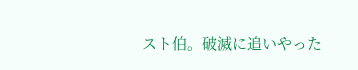スト伯。破滅に追いやった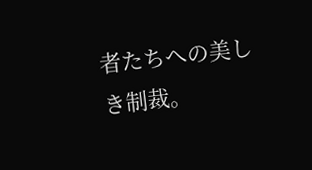者たちへの美しき制裁。